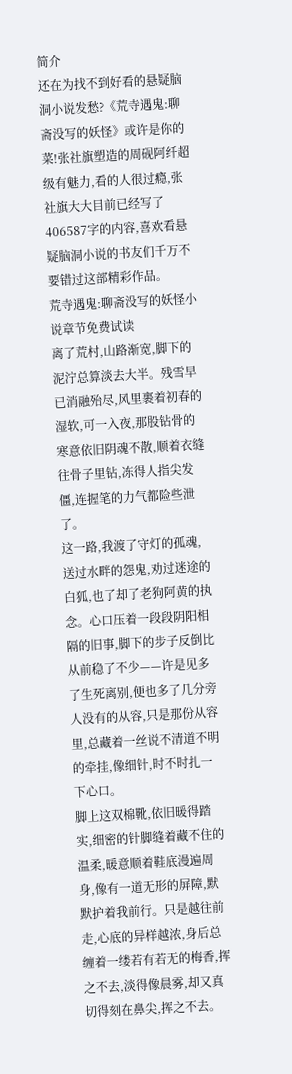简介
还在为找不到好看的悬疑脑洞小说发愁?《荒寺遇鬼:聊斋没写的妖怪》或许是你的菜!张社旗塑造的周砚阿纤超级有魅力,看的人很过瘾,张社旗大大目前已经写了406587字的内容,喜欢看悬疑脑洞小说的书友们千万不要错过这部精彩作品。
荒寺遇鬼:聊斋没写的妖怪小说章节免费试读
离了荒村,山路渐宽,脚下的泥泞总算淡去大半。残雪早已消融殆尽,风里裹着初春的湿软,可一入夜,那股钻骨的寒意依旧阴魂不散,顺着衣缝往骨子里钻,冻得人指尖发僵,连握笔的力气都险些泄了。
这一路,我渡了守灯的孤魂,送过水畔的怨鬼,劝过迷途的白狐,也了却了老狗阿黄的执念。心口压着一段段阴阳相隔的旧事,脚下的步子反倒比从前稳了不少——许是见多了生死离别,便也多了几分旁人没有的从容,只是那份从容里,总藏着一丝说不清道不明的牵挂,像细针,时不时扎一下心口。
脚上这双棉靴,依旧暖得踏实,细密的针脚缝着藏不住的温柔,暖意顺着鞋底漫遍周身,像有一道无形的屏障,默默护着我前行。只是越往前走,心底的异样越浓,身后总缠着一缕若有若无的梅香,挥之不去,淡得像晨雾,却又真切得刻在鼻尖,挥之不去。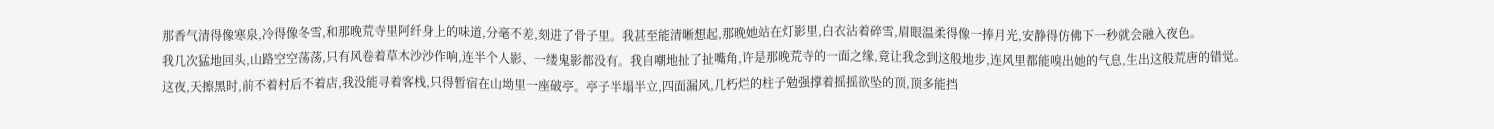那香气清得像寒泉,冷得像冬雪,和那晚荒寺里阿纤身上的味道,分毫不差,刻进了骨子里。我甚至能清晰想起,那晚她站在灯影里,白衣沾着碎雪,眉眼温柔得像一捧月光,安静得仿佛下一秒就会融入夜色。
我几次猛地回头,山路空空荡荡,只有风卷着草木沙沙作响,连半个人影、一缕鬼影都没有。我自嘲地扯了扯嘴角,许是那晚荒寺的一面之缘,竟让我念到这般地步,连风里都能嗅出她的气息,生出这般荒唐的错觉。
这夜,天擦黑时,前不着村后不着店,我没能寻着客栈,只得暂宿在山坳里一座破亭。亭子半塌半立,四面漏风,几朽烂的柱子勉强撑着摇摇欲坠的顶,顶多能挡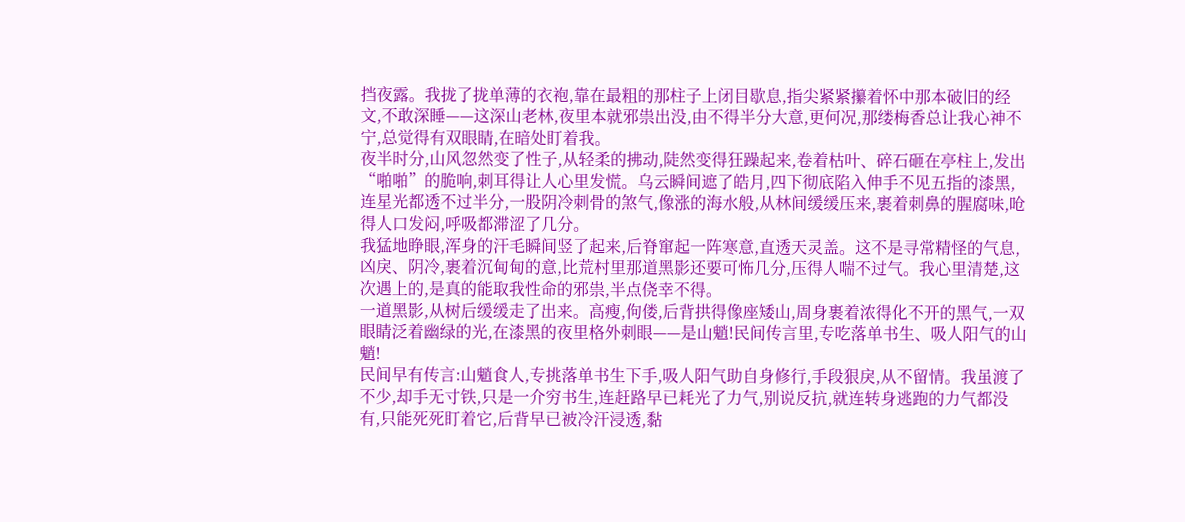挡夜露。我拢了拢单薄的衣袍,靠在最粗的那柱子上闭目歇息,指尖紧紧攥着怀中那本破旧的经文,不敢深睡——这深山老林,夜里本就邪祟出没,由不得半分大意,更何况,那缕梅香总让我心神不宁,总觉得有双眼睛,在暗处盯着我。
夜半时分,山风忽然变了性子,从轻柔的拂动,陡然变得狂躁起来,卷着枯叶、碎石砸在亭柱上,发出“啪啪”的脆响,刺耳得让人心里发慌。乌云瞬间遮了皓月,四下彻底陷入伸手不见五指的漆黑,连星光都透不过半分,一股阴冷刺骨的煞气,像涨的海水般,从林间缓缓压来,裹着刺鼻的腥腐味,呛得人口发闷,呼吸都滞涩了几分。
我猛地睁眼,浑身的汗毛瞬间竖了起来,后脊窜起一阵寒意,直透天灵盖。这不是寻常精怪的气息,凶戾、阴冷,裹着沉甸甸的意,比荒村里那道黑影还要可怖几分,压得人喘不过气。我心里清楚,这次遇上的,是真的能取我性命的邪祟,半点侥幸不得。
一道黑影,从树后缓缓走了出来。高瘦,佝偻,后背拱得像座矮山,周身裹着浓得化不开的黑气,一双眼睛泛着幽绿的光,在漆黑的夜里格外刺眼——是山魈!民间传言里,专吃落单书生、吸人阳气的山魈!
民间早有传言:山魈食人,专挑落单书生下手,吸人阳气助自身修行,手段狠戾,从不留情。我虽渡了不少,却手无寸铁,只是一介穷书生,连赶路早已耗光了力气,别说反抗,就连转身逃跑的力气都没有,只能死死盯着它,后背早已被冷汗浸透,黏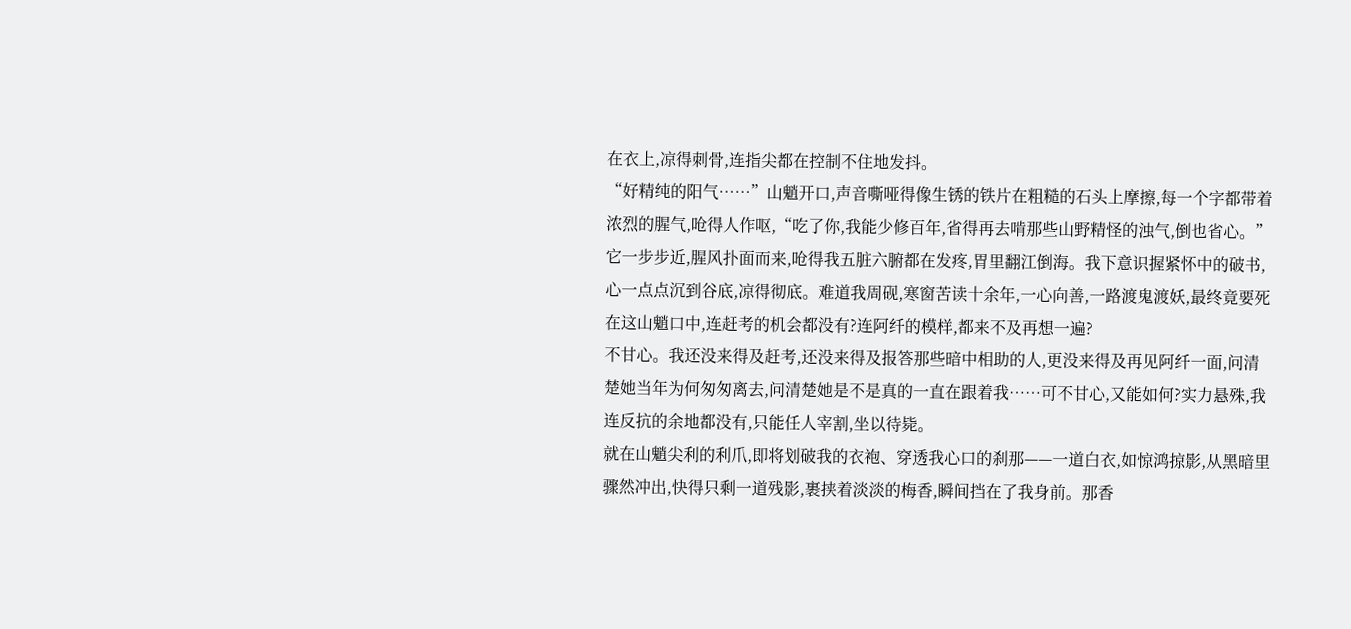在衣上,凉得刺骨,连指尖都在控制不住地发抖。
“好精纯的阳气……”山魈开口,声音嘶哑得像生锈的铁片在粗糙的石头上摩擦,每一个字都带着浓烈的腥气,呛得人作呕,“吃了你,我能少修百年,省得再去啃那些山野精怪的浊气,倒也省心。”
它一步步近,腥风扑面而来,呛得我五脏六腑都在发疼,胃里翻江倒海。我下意识握紧怀中的破书,心一点点沉到谷底,凉得彻底。难道我周砚,寒窗苦读十余年,一心向善,一路渡鬼渡妖,最终竟要死在这山魈口中,连赶考的机会都没有?连阿纤的模样,都来不及再想一遍?
不甘心。我还没来得及赶考,还没来得及报答那些暗中相助的人,更没来得及再见阿纤一面,问清楚她当年为何匆匆离去,问清楚她是不是真的一直在跟着我……可不甘心,又能如何?实力悬殊,我连反抗的余地都没有,只能任人宰割,坐以待毙。
就在山魈尖利的利爪,即将划破我的衣袍、穿透我心口的刹那——一道白衣,如惊鸿掠影,从黑暗里骤然冲出,快得只剩一道残影,裹挟着淡淡的梅香,瞬间挡在了我身前。那香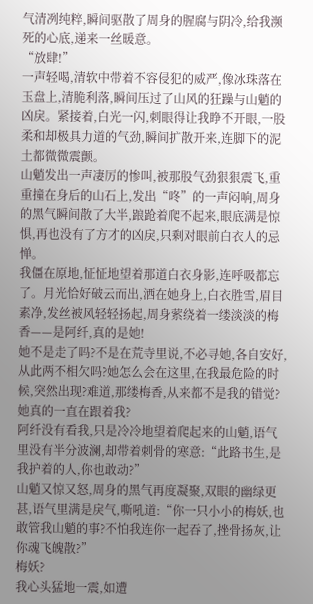气清冽纯粹,瞬间驱散了周身的腥腐与阴冷,给我濒死的心底,递来一丝暖意。
“放肆!”
一声轻喝,清软中带着不容侵犯的威严,像冰珠落在玉盘上,清脆利落,瞬间压过了山风的狂躁与山魈的凶戾。紧接着,白光一闪,刺眼得让我睁不开眼,一股柔和却极具力道的气劲,瞬间扩散开来,连脚下的泥土都微微震颤。
山魈发出一声凄厉的惨叫,被那股气劲狠狠震飞,重重撞在身后的山石上,发出“咚”的一声闷响,周身的黑气瞬间散了大半,踉跄着爬不起来,眼底满是惊惧,再也没有了方才的凶戾,只剩对眼前白衣人的忌惮。
我僵在原地,怔怔地望着那道白衣身影,连呼吸都忘了。月光恰好破云而出,洒在她身上,白衣胜雪,眉目素净,发丝被风轻轻扬起,周身萦绕着一缕淡淡的梅香——是阿纤,真的是她!
她不是走了吗?不是在荒寺里说,不必寻她,各自安好,从此两不相欠吗?她怎么会在这里,在我最危险的时候,突然出现?难道,那缕梅香,从来都不是我的错觉?她真的一直在跟着我?
阿纤没有看我,只是冷冷地望着爬起来的山魈,语气里没有半分波澜,却带着刺骨的寒意:“此路书生,是我护着的人,你也敢动?”
山魈又惊又怒,周身的黑气再度凝聚,双眼的幽绿更甚,语气里满是戾气,嘶吼道:“你一只小小的梅妖,也敢管我山魈的事?不怕我连你一起吞了,挫骨扬灰,让你魂飞魄散?”
梅妖?
我心头猛地一震,如遭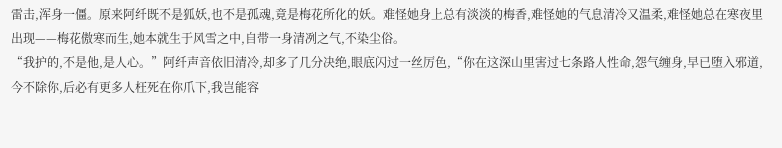雷击,浑身一僵。原来阿纤既不是狐妖,也不是孤魂,竟是梅花所化的妖。难怪她身上总有淡淡的梅香,难怪她的气息清冷又温柔,难怪她总在寒夜里出现——梅花傲寒而生,她本就生于风雪之中,自带一身清冽之气,不染尘俗。
“我护的,不是他,是人心。”阿纤声音依旧清冷,却多了几分决绝,眼底闪过一丝厉色,“你在这深山里害过七条路人性命,怨气缠身,早已堕入邪道,今不除你,后必有更多人枉死在你爪下,我岂能容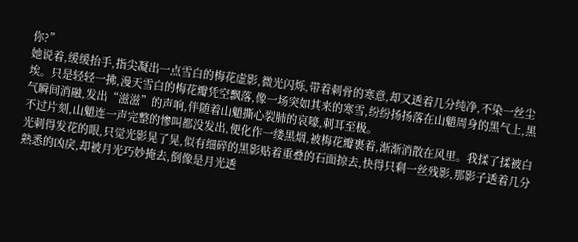你?”
她说着,缓缓抬手,指尖凝出一点雪白的梅花虚影,微光闪烁,带着刺骨的寒意,却又透着几分纯净,不染一丝尘埃。只是轻轻一拂,漫天雪白的梅花瓣凭空飘落,像一场突如其来的寒雪,纷纷扬扬落在山魈周身的黑气上,黑气瞬间消融,发出“滋滋”的声响,伴随着山魈撕心裂肺的哀嚎,刺耳至极。
不过片刻,山魈连一声完整的惨叫都没发出,便化作一缕黑烟,被梅花瓣裹着,渐渐消散在风里。我揉了揉被白光刺得发花的眼,只觉光影晃了晃,似有细碎的黑影贴着重叠的石面掠去,快得只剩一丝残影,那影子透着几分熟悉的凶戾,却被月光巧妙掩去,倒像是月光透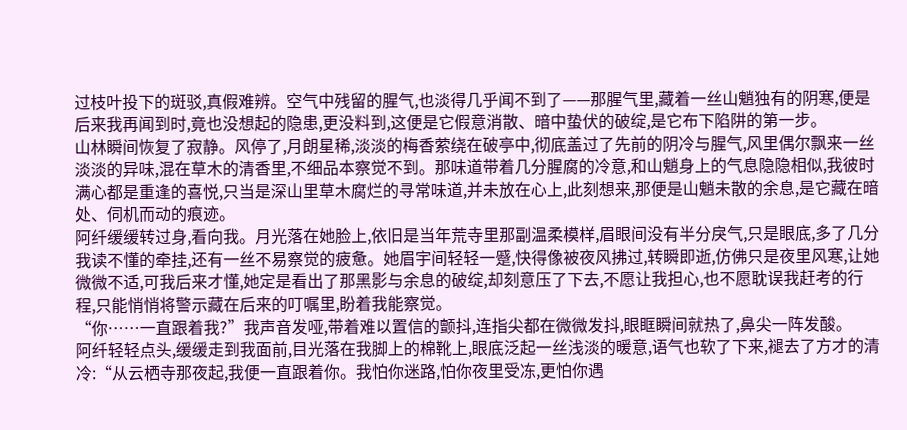过枝叶投下的斑驳,真假难辨。空气中残留的腥气,也淡得几乎闻不到了——那腥气里,藏着一丝山魈独有的阴寒,便是后来我再闻到时,竟也没想起的隐患,更没料到,这便是它假意消散、暗中蛰伏的破绽,是它布下陷阱的第一步。
山林瞬间恢复了寂静。风停了,月朗星稀,淡淡的梅香萦绕在破亭中,彻底盖过了先前的阴冷与腥气,风里偶尔飘来一丝淡淡的异味,混在草木的清香里,不细品本察觉不到。那味道带着几分腥腐的冷意,和山魈身上的气息隐隐相似,我彼时满心都是重逢的喜悦,只当是深山里草木腐烂的寻常味道,并未放在心上,此刻想来,那便是山魈未散的余息,是它藏在暗处、伺机而动的痕迹。
阿纤缓缓转过身,看向我。月光落在她脸上,依旧是当年荒寺里那副温柔模样,眉眼间没有半分戾气,只是眼底,多了几分我读不懂的牵挂,还有一丝不易察觉的疲惫。她眉宇间轻轻一蹙,快得像被夜风拂过,转瞬即逝,仿佛只是夜里风寒,让她微微不适,可我后来才懂,她定是看出了那黑影与余息的破绽,却刻意压了下去,不愿让我担心,也不愿耽误我赶考的行程,只能悄悄将警示藏在后来的叮嘱里,盼着我能察觉。
“你……一直跟着我?”我声音发哑,带着难以置信的颤抖,连指尖都在微微发抖,眼眶瞬间就热了,鼻尖一阵发酸。
阿纤轻轻点头,缓缓走到我面前,目光落在我脚上的棉靴上,眼底泛起一丝浅淡的暖意,语气也软了下来,褪去了方才的清冷:“从云栖寺那夜起,我便一直跟着你。我怕你迷路,怕你夜里受冻,更怕你遇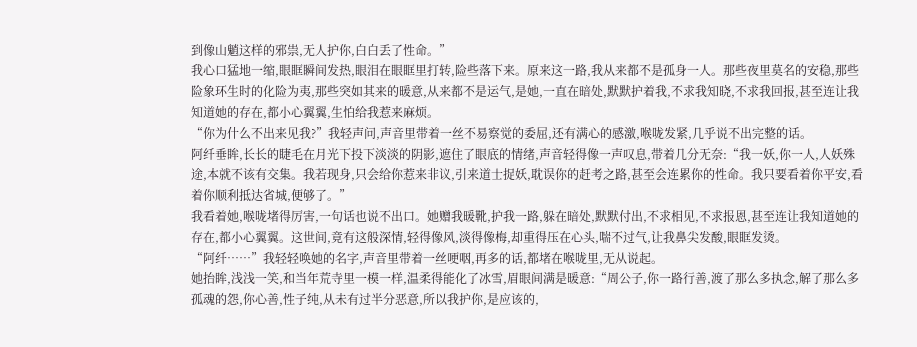到像山魈这样的邪祟,无人护你,白白丢了性命。”
我心口猛地一缩,眼眶瞬间发热,眼泪在眼眶里打转,险些落下来。原来这一路,我从来都不是孤身一人。那些夜里莫名的安稳,那些险象环生时的化险为夷,那些突如其来的暖意,从来都不是运气,是她,一直在暗处,默默护着我,不求我知晓,不求我回报,甚至连让我知道她的存在,都小心翼翼,生怕给我惹来麻烦。
“你为什么不出来见我?”我轻声问,声音里带着一丝不易察觉的委屈,还有满心的感激,喉咙发紧,几乎说不出完整的话。
阿纤垂眸,长长的睫毛在月光下投下淡淡的阴影,遮住了眼底的情绪,声音轻得像一声叹息,带着几分无奈:“我一妖,你一人,人妖殊途,本就不该有交集。我若现身,只会给你惹来非议,引来道士捉妖,耽误你的赶考之路,甚至会连累你的性命。我只要看着你平安,看着你顺利抵达省城,便够了。”
我看着她,喉咙堵得厉害,一句话也说不出口。她赠我暖靴,护我一路,躲在暗处,默默付出,不求相见,不求报恩,甚至连让我知道她的存在,都小心翼翼。这世间,竟有这般深情,轻得像风,淡得像梅,却重得压在心头,喘不过气,让我鼻尖发酸,眼眶发烫。
“阿纤……”我轻轻唤她的名字,声音里带着一丝哽咽,再多的话,都堵在喉咙里,无从说起。
她抬眸,浅浅一笑,和当年荒寺里一模一样,温柔得能化了冰雪,眉眼间满是暖意:“周公子,你一路行善,渡了那么多执念,解了那么多孤魂的怨,你心善,性子纯,从未有过半分恶意,所以我护你,是应该的,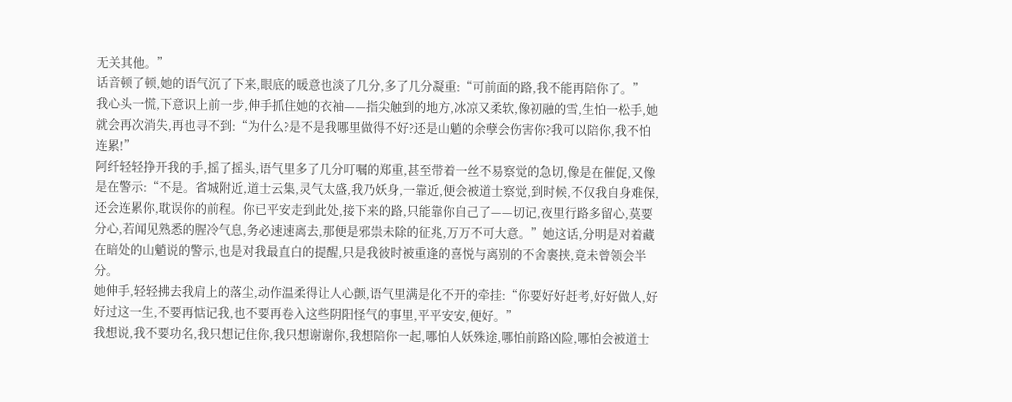无关其他。”
话音顿了顿,她的语气沉了下来,眼底的暖意也淡了几分,多了几分凝重:“可前面的路,我不能再陪你了。”
我心头一慌,下意识上前一步,伸手抓住她的衣袖——指尖触到的地方,冰凉又柔软,像初融的雪,生怕一松手,她就会再次消失,再也寻不到:“为什么?是不是我哪里做得不好?还是山魈的余孽会伤害你?我可以陪你,我不怕连累!”
阿纤轻轻挣开我的手,摇了摇头,语气里多了几分叮嘱的郑重,甚至带着一丝不易察觉的急切,像是在催促,又像是在警示:“不是。省城附近,道士云集,灵气太盛,我乃妖身,一靠近,便会被道士察觉,到时候,不仅我自身难保,还会连累你,耽误你的前程。你已平安走到此处,接下来的路,只能靠你自己了——切记,夜里行路多留心,莫要分心,若闻见熟悉的腥冷气息,务必速速离去,那便是邪祟未除的征兆,万万不可大意。”她这话,分明是对着藏在暗处的山魈说的警示,也是对我最直白的提醒,只是我彼时被重逢的喜悦与离别的不舍裹挟,竟未曾领会半分。
她伸手,轻轻拂去我肩上的落尘,动作温柔得让人心颤,语气里满是化不开的牵挂:“你要好好赶考,好好做人,好好过这一生,不要再惦记我,也不要再卷入这些阴阳怪气的事里,平平安安,便好。”
我想说,我不要功名,我只想记住你,我只想谢谢你,我想陪你一起,哪怕人妖殊途,哪怕前路凶险,哪怕会被道士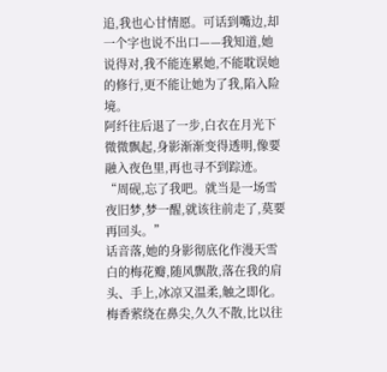追,我也心甘情愿。可话到嘴边,却一个字也说不出口——我知道,她说得对,我不能连累她,不能耽误她的修行,更不能让她为了我,陷入险境。
阿纤往后退了一步,白衣在月光下微微飘起,身影渐渐变得透明,像要融入夜色里,再也寻不到踪迹。“周砚,忘了我吧。就当是一场雪夜旧梦,梦一醒,就该往前走了,莫要再回头。”
话音落,她的身影彻底化作漫天雪白的梅花瓣,随风飘散,落在我的肩头、手上,冰凉又温柔,触之即化。梅香萦绕在鼻尖,久久不散,比以往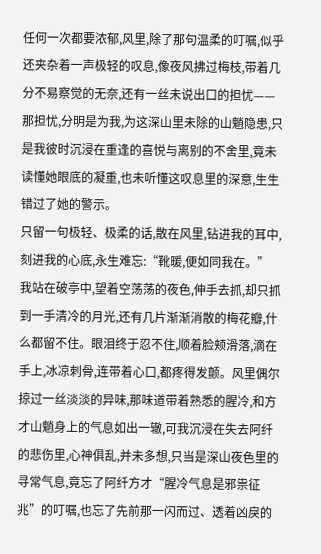任何一次都要浓郁,风里,除了那句温柔的叮嘱,似乎还夹杂着一声极轻的叹息,像夜风拂过梅枝,带着几分不易察觉的无奈,还有一丝未说出口的担忧——那担忧,分明是为我,为这深山里未除的山魈隐患,只是我彼时沉浸在重逢的喜悦与离别的不舍里,竟未读懂她眼底的凝重,也未听懂这叹息里的深意,生生错过了她的警示。
只留一句极轻、极柔的话,散在风里,钻进我的耳中,刻进我的心底,永生难忘:“靴暖,便如同我在。”
我站在破亭中,望着空荡荡的夜色,伸手去抓,却只抓到一手清冷的月光,还有几片渐渐消散的梅花瓣,什么都留不住。眼泪终于忍不住,顺着脸颊滑落,滴在手上,冰凉刺骨,连带着心口,都疼得发颤。风里偶尔掠过一丝淡淡的异味,那味道带着熟悉的腥冷,和方才山魈身上的气息如出一辙,可我沉浸在失去阿纤的悲伤里,心神俱乱,并未多想,只当是深山夜色里的寻常气息,竟忘了阿纤方才“腥冷气息是邪祟征兆”的叮嘱,也忘了先前那一闪而过、透着凶戾的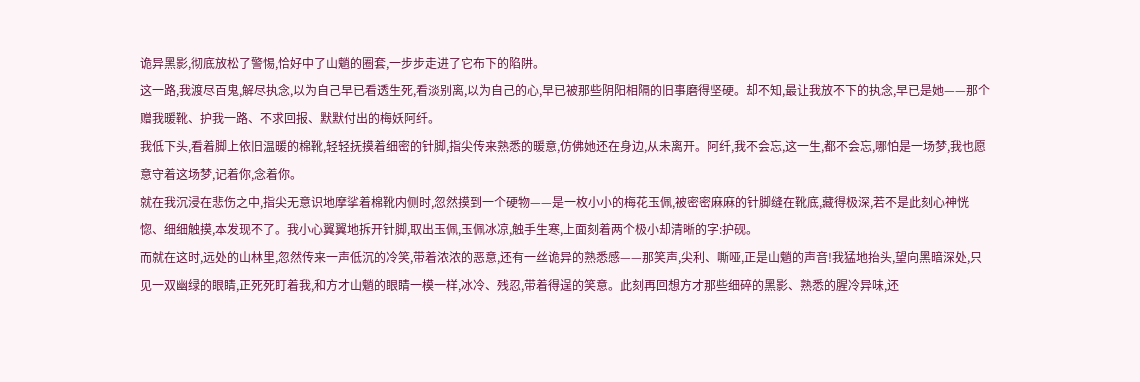诡异黑影,彻底放松了警惕,恰好中了山魈的圈套,一步步走进了它布下的陷阱。
这一路,我渡尽百鬼,解尽执念,以为自己早已看透生死,看淡别离,以为自己的心,早已被那些阴阳相隔的旧事磨得坚硬。却不知,最让我放不下的执念,早已是她——那个赠我暖靴、护我一路、不求回报、默默付出的梅妖阿纤。
我低下头,看着脚上依旧温暖的棉靴,轻轻抚摸着细密的针脚,指尖传来熟悉的暖意,仿佛她还在身边,从未离开。阿纤,我不会忘,这一生,都不会忘,哪怕是一场梦,我也愿意守着这场梦,记着你,念着你。
就在我沉浸在悲伤之中,指尖无意识地摩挲着棉靴内侧时,忽然摸到一个硬物——是一枚小小的梅花玉佩,被密密麻麻的针脚缝在靴底,藏得极深,若不是此刻心神恍惚、细细触摸,本发现不了。我小心翼翼地拆开针脚,取出玉佩,玉佩冰凉,触手生寒,上面刻着两个极小却清晰的字:护砚。
而就在这时,远处的山林里,忽然传来一声低沉的冷笑,带着浓浓的恶意,还有一丝诡异的熟悉感——那笑声,尖利、嘶哑,正是山魈的声音!我猛地抬头,望向黑暗深处,只见一双幽绿的眼睛,正死死盯着我,和方才山魈的眼睛一模一样,冰冷、残忍,带着得逞的笑意。此刻再回想方才那些细碎的黑影、熟悉的腥冷异味,还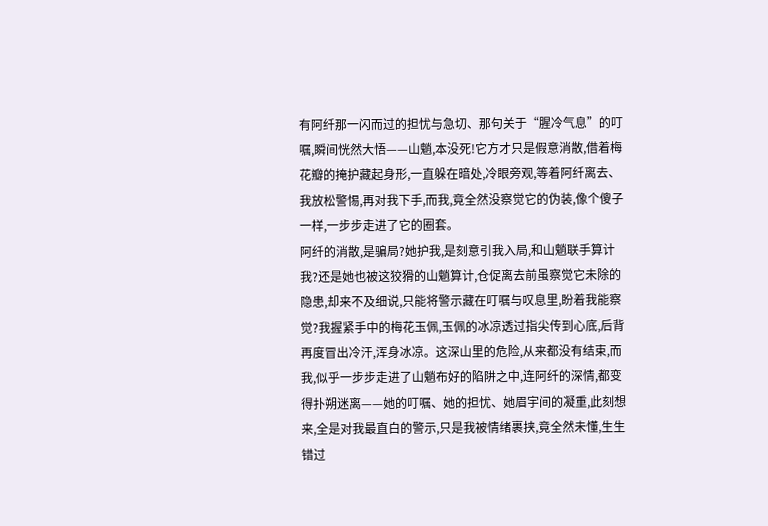有阿纤那一闪而过的担忧与急切、那句关于“腥冷气息”的叮嘱,瞬间恍然大悟——山魈,本没死!它方才只是假意消散,借着梅花瓣的掩护藏起身形,一直躲在暗处,冷眼旁观,等着阿纤离去、我放松警惕,再对我下手,而我,竟全然没察觉它的伪装,像个傻子一样,一步步走进了它的圈套。
阿纤的消散,是骗局?她护我,是刻意引我入局,和山魈联手算计我?还是她也被这狡猾的山魈算计,仓促离去前虽察觉它未除的隐患,却来不及细说,只能将警示藏在叮嘱与叹息里,盼着我能察觉?我握紧手中的梅花玉佩,玉佩的冰凉透过指尖传到心底,后背再度冒出冷汗,浑身冰凉。这深山里的危险,从来都没有结束,而我,似乎一步步走进了山魈布好的陷阱之中,连阿纤的深情,都变得扑朔迷离——她的叮嘱、她的担忧、她眉宇间的凝重,此刻想来,全是对我最直白的警示,只是我被情绪裹挟,竟全然未懂,生生错过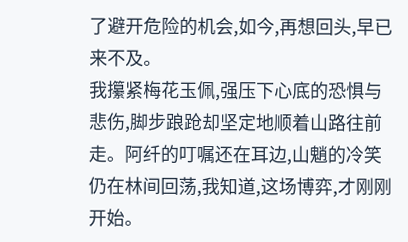了避开危险的机会,如今,再想回头,早已来不及。
我攥紧梅花玉佩,强压下心底的恐惧与悲伤,脚步踉跄却坚定地顺着山路往前走。阿纤的叮嘱还在耳边,山魈的冷笑仍在林间回荡,我知道,这场博弈,才刚刚开始。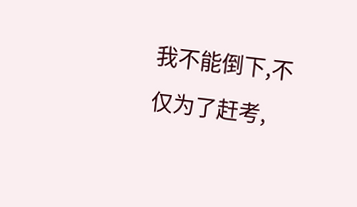我不能倒下,不仅为了赶考,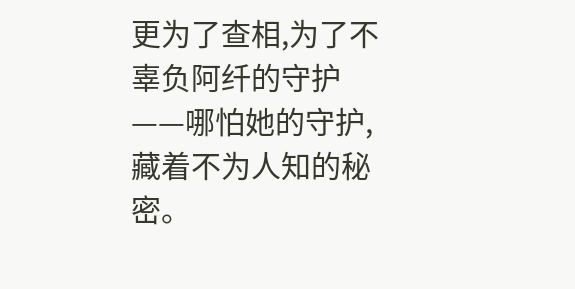更为了查相,为了不辜负阿纤的守护——哪怕她的守护,藏着不为人知的秘密。